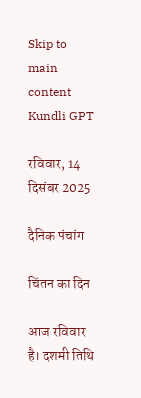Skip to main content
Kundli GPT

रविवार, 14 दिसंबर 2025

दैनिक पंचांग

चिंतन का दिन

आज रविवार है। दशमी तिथि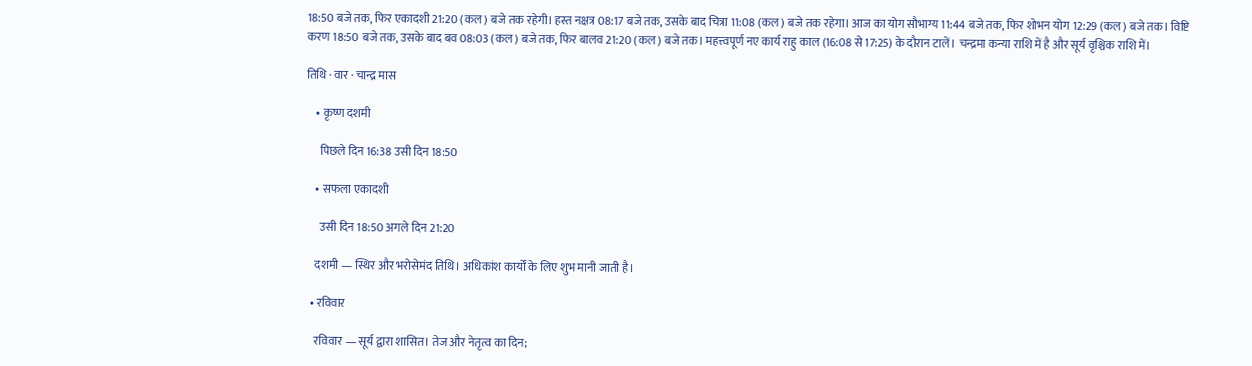18:50 बजे तक, फिर एकादशी 21:20 (कल) बजे तक रहेगी। हस्त नक्षत्र 08:17 बजे तक, उसके बाद चित्रा 11:08 (कल) बजे तक रहेगा। आज का योग सौभाग्य 11:44 बजे तक, फिर शोभन योग 12:29 (कल) बजे तक। विष्टि करण 18:50 बजे तक, उसके बाद बव 08:03 (कल) बजे तक, फिर बालव 21:20 (कल) बजे तक। महत्त्वपूर्ण नए कार्य राहु काल (16:08 से 17:25) के दौरान टालें। चन्द्रमा कन्या राशि में है और सूर्य वृश्चिक राशि में।

तिथि · वार · चान्द्र मास

    • कृष्ण दशमी

      पिछले दिन 16:38 उसी दिन 18:50

    • सफला एकादशी

      उसी दिन 18:50 अगले दिन 21:20

    दशमी — स्थिर और भरोसेमंद तिथि। अधिकांश कार्यों के लिए शुभ मानी जाती है।

  • रविवार

    रविवार — सूर्य द्वारा शासित। तेज और नेतृत्व का दिन;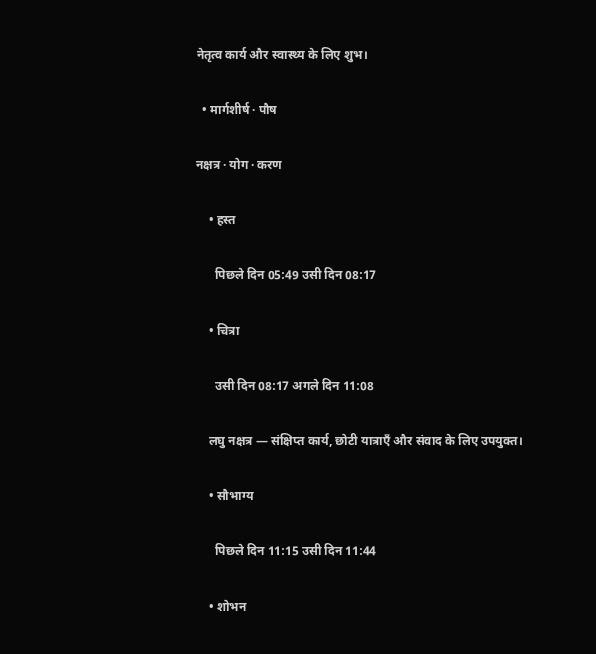नेतृत्व कार्य और स्वास्थ्य के लिए शुभ।

  • मार्गशीर्ष · पौष

नक्षत्र · योग · करण

    • हस्त

      पिछले दिन 05:49 उसी दिन 08:17

    • चित्रा

      उसी दिन 08:17 अगले दिन 11:08

    लघु नक्षत्र — संक्षिप्त कार्य, छोटी यात्राएँ और संवाद के लिए उपयुक्त।

    • सौभाग्य

      पिछले दिन 11:15 उसी दिन 11:44

    • शोभन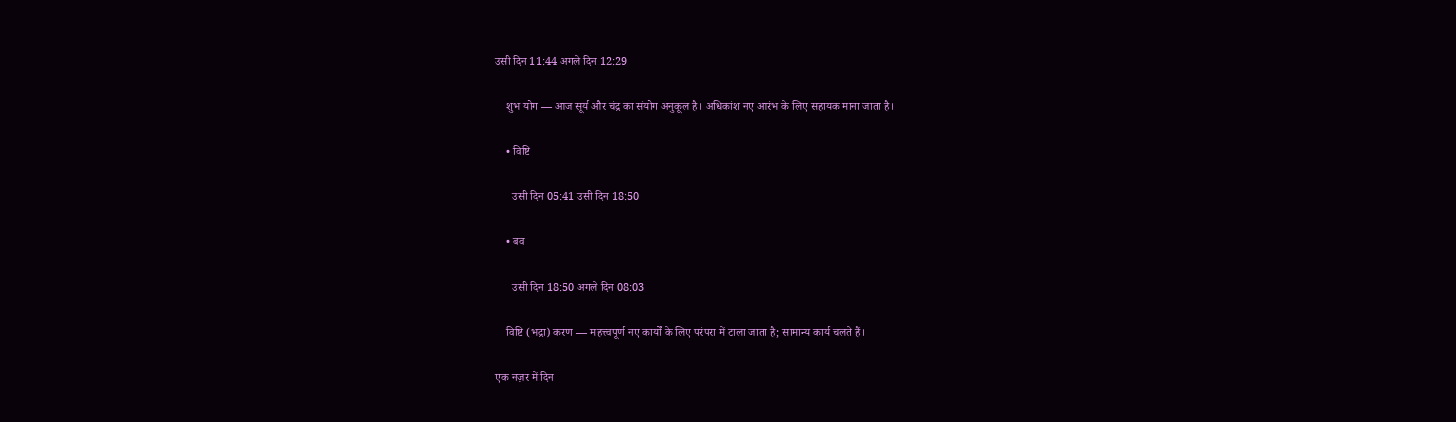उसी दिन 11:44 अगले दिन 12:29

    शुभ योग — आज सूर्य और चंद्र का संयोग अनुकूल है। अधिकांश नए आरंभ के लिए सहायक माना जाता है।

    • विष्टि

      उसी दिन 05:41 उसी दिन 18:50

    • बव

      उसी दिन 18:50 अगले दिन 08:03

    विष्टि (भद्रा) करण — महत्त्वपूर्ण नए कार्यों के लिए परंपरा में टाला जाता है; सामान्य कार्य चलते हैं।

एक नज़र में दिन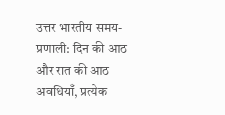उत्तर भारतीय समय-प्रणाली: दिन की आठ और रात की आठ अवधियाँ, प्रत्येक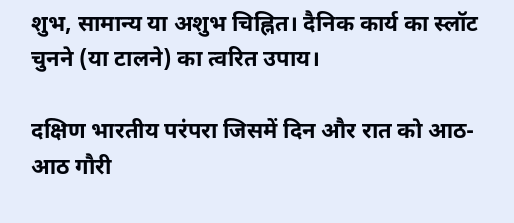शुभ, सामान्य या अशुभ चिह्नित। दैनिक कार्य का स्लॉट चुनने (या टालने) का त्वरित उपाय।

दक्षिण भारतीय परंपरा जिसमें दिन और रात को आठ-आठ गौरी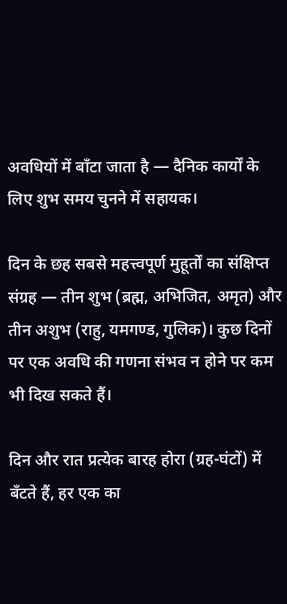अवधियों में बाँटा जाता है — दैनिक कार्यों के लिए शुभ समय चुनने में सहायक।

दिन के छह सबसे महत्त्वपूर्ण मुहूर्तों का संक्षिप्त संग्रह — तीन शुभ (ब्रह्म, अभिजित, अमृत) और तीन अशुभ (राहु, यमगण्ड, गुलिक)। कुछ दिनों पर एक अवधि की गणना संभव न होने पर कम भी दिख सकते हैं।

दिन और रात प्रत्येक बारह होरा (ग्रह-घंटों) में बँटते हैं, हर एक का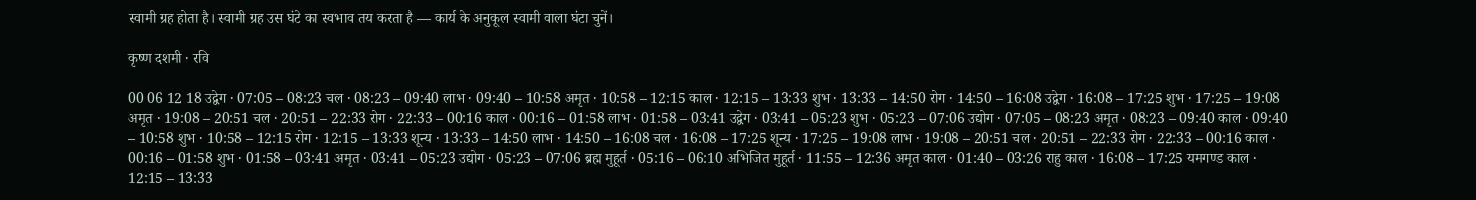स्वामी ग्रह होता है। स्वामी ग्रह उस घंटे का स्वभाव तय करता है — कार्य के अनुकूल स्वामी वाला घंटा चुनें।

कृष्ण दशमी · रवि

00 06 12 18 उद्वेग · 07:05 – 08:23 चल · 08:23 – 09:40 लाभ · 09:40 – 10:58 अमृत · 10:58 – 12:15 काल · 12:15 – 13:33 शुभ · 13:33 – 14:50 रोग · 14:50 – 16:08 उद्वेग · 16:08 – 17:25 शुभ · 17:25 – 19:08 अमृत · 19:08 – 20:51 चल · 20:51 – 22:33 रोग · 22:33 – 00:16 काल · 00:16 – 01:58 लाभ · 01:58 – 03:41 उद्वेग · 03:41 – 05:23 शुभ · 05:23 – 07:06 उद्योग · 07:05 – 08:23 अमृत · 08:23 – 09:40 काल · 09:40 – 10:58 शुभ · 10:58 – 12:15 रोग · 12:15 – 13:33 शून्य · 13:33 – 14:50 लाभ · 14:50 – 16:08 चल · 16:08 – 17:25 शून्य · 17:25 – 19:08 लाभ · 19:08 – 20:51 चल · 20:51 – 22:33 रोग · 22:33 – 00:16 काल · 00:16 – 01:58 शुभ · 01:58 – 03:41 अमृत · 03:41 – 05:23 उद्योग · 05:23 – 07:06 ब्रह्म मुहूर्त · 05:16 – 06:10 अभिजित मुहूर्त · 11:55 – 12:36 अमृत काल · 01:40 – 03:26 राहु काल · 16:08 – 17:25 यमगण्ड काल · 12:15 – 13:33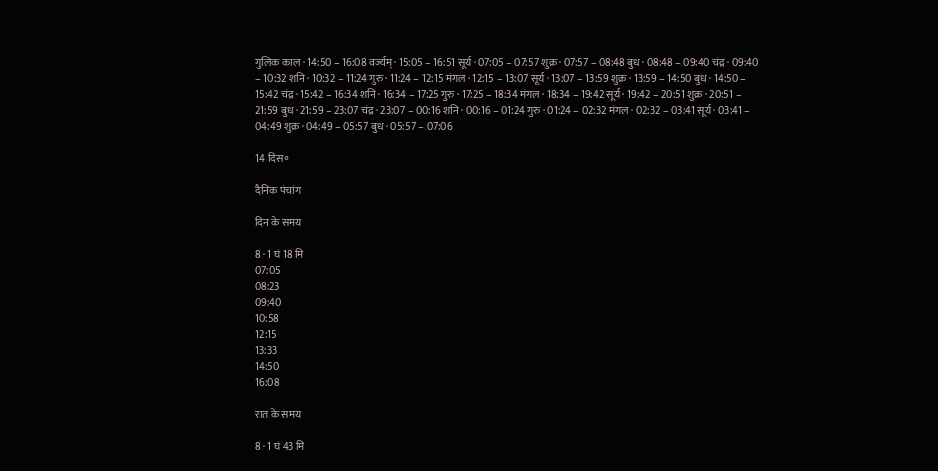गुलिक काल · 14:50 – 16:08 वर्ज्यम् · 15:05 – 16:51 सूर्य · 07:05 – 07:57 शुक्र · 07:57 – 08:48 बुध · 08:48 – 09:40 चंद्र · 09:40 – 10:32 शनि · 10:32 – 11:24 गुरु · 11:24 – 12:15 मंगल · 12:15 – 13:07 सूर्य · 13:07 – 13:59 शुक्र · 13:59 – 14:50 बुध · 14:50 – 15:42 चंद्र · 15:42 – 16:34 शनि · 16:34 – 17:25 गुरु · 17:25 – 18:34 मंगल · 18:34 – 19:42 सूर्य · 19:42 – 20:51 शुक्र · 20:51 – 21:59 बुध · 21:59 – 23:07 चंद्र · 23:07 – 00:16 शनि · 00:16 – 01:24 गुरु · 01:24 – 02:32 मंगल · 02:32 – 03:41 सूर्य · 03:41 – 04:49 शुक्र · 04:49 – 05:57 बुध · 05:57 – 07:06

14 दिस॰

दैनिक पंचांग

दिन के समय

8 · 1 घं 18 मि
07:05
08:23
09:40
10:58
12:15
13:33
14:50
16:08

रात के समय

8 · 1 घं 43 मि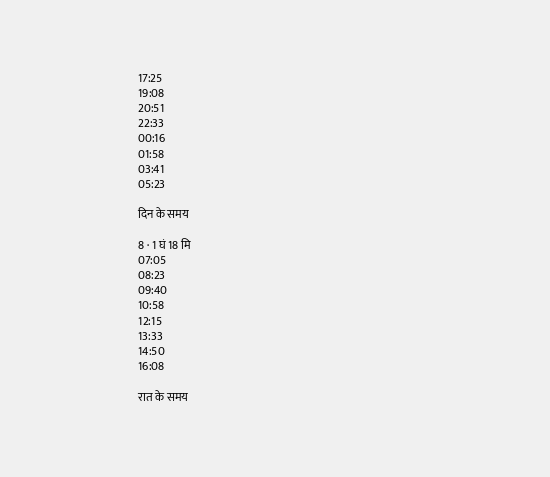17:25
19:08
20:51
22:33
00:16
01:58
03:41
05:23

दिन के समय

8 · 1 घं 18 मि
07:05
08:23
09:40
10:58
12:15
13:33
14:50
16:08

रात के समय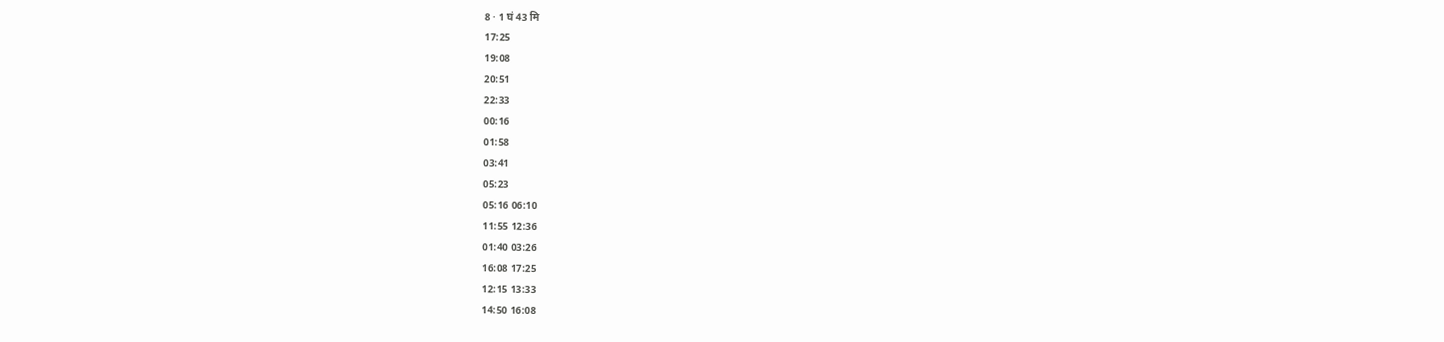8 · 1 घं 43 मि
17:25
19:08
20:51
22:33
00:16
01:58
03:41
05:23
05:16 06:10
11:55 12:36
01:40 03:26
16:08 17:25
12:15 13:33
14:50 16:08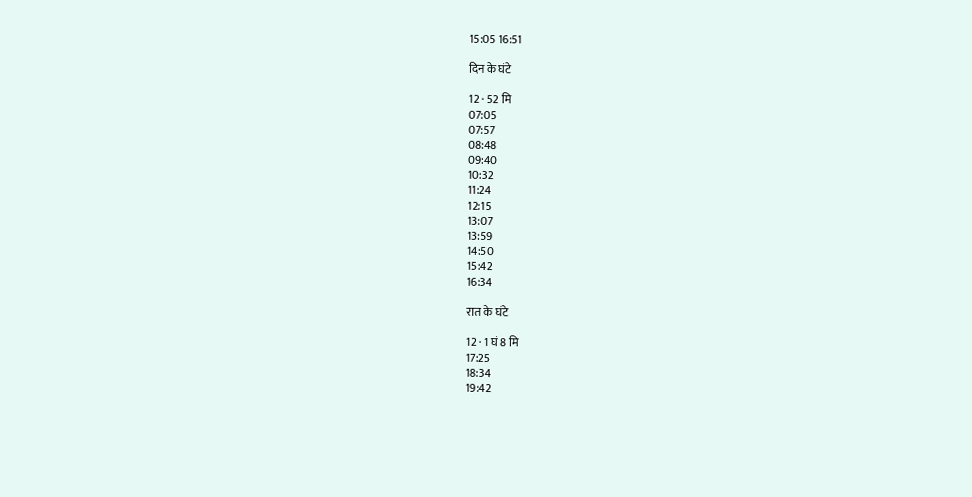15:05 16:51

दिन के घंटे

12 · 52 मि
07:05
07:57
08:48
09:40
10:32
11:24
12:15
13:07
13:59
14:50
15:42
16:34

रात के घंटे

12 · 1 घं 8 मि
17:25
18:34
19:42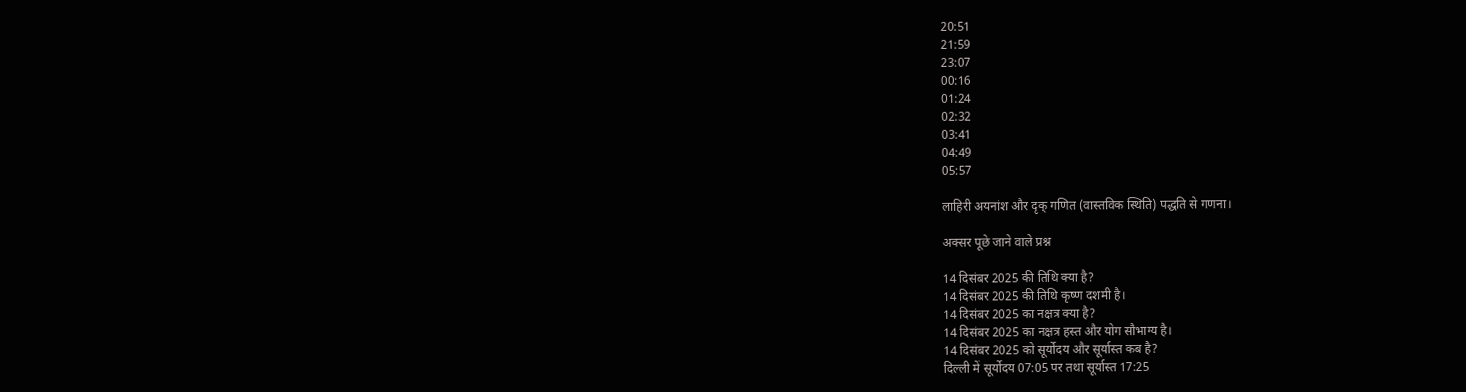20:51
21:59
23:07
00:16
01:24
02:32
03:41
04:49
05:57

लाहिरी अयनांश और दृक् गणित (वास्तविक स्थिति) पद्धति से गणना।

अक्सर पूछे जाने वाले प्रश्न

14 दिसंबर 2025 की तिथि क्या है?
14 दिसंबर 2025 की तिथि कृष्ण दशमी है।
14 दिसंबर 2025 का नक्षत्र क्या है?
14 दिसंबर 2025 का नक्षत्र हस्त और योग सौभाग्य है।
14 दिसंबर 2025 को सूर्योदय और सूर्यास्त कब है?
दिल्ली में सूर्योदय 07:05 पर तथा सूर्यास्त 17:25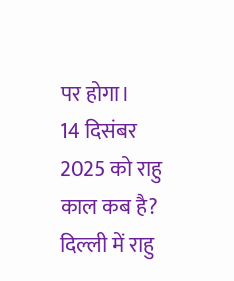पर होगा।
14 दिसंबर 2025 को राहु काल कब है?
दिल्ली में राहु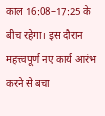काल 16:08–17:25 के बीच रहेगा। इस दौरान महत्त्वपूर्ण नए कार्य आरंभ करने से बचा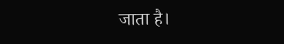जाता है।